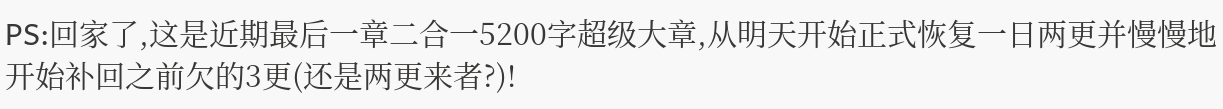PS:回家了,这是近期最后一章二合一5200字超级大章,从明天开始正式恢复一日两更并慢慢地开始补回之前欠的3更(还是两更来者?)!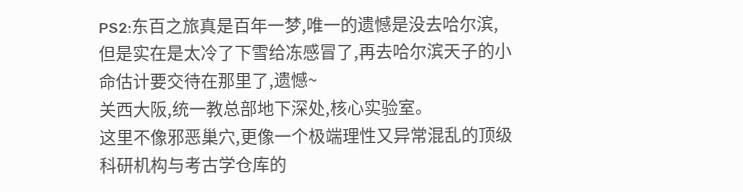PS2:东百之旅真是百年一梦,唯一的遗憾是没去哈尔滨,但是实在是太冷了下雪给冻感冒了,再去哈尔滨天子的小命估计要交待在那里了,遗憾~
关西大阪,统一教总部地下深处,核心实验室。
这里不像邪恶巢穴,更像一个极端理性又异常混乱的顶级科研机构与考古学仓库的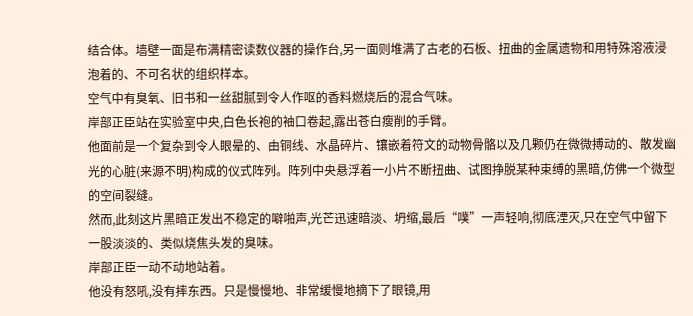结合体。墙壁一面是布满精密读数仪器的操作台,另一面则堆满了古老的石板、扭曲的金属遗物和用特殊溶液浸泡着的、不可名状的组织样本。
空气中有臭氧、旧书和一丝甜腻到令人作呕的香料燃烧后的混合气味。
岸部正臣站在实验室中央,白色长袍的袖口卷起,露出苍白瘦削的手臂。
他面前是一个复杂到令人眼晕的、由铜线、水晶碎片、镶嵌着符文的动物骨骼以及几颗仍在微微搏动的、散发幽光的心脏(来源不明)构成的仪式阵列。阵列中央悬浮着一小片不断扭曲、试图挣脱某种束缚的黑暗,仿佛一个微型的空间裂缝。
然而,此刻这片黑暗正发出不稳定的噼啪声,光芒迅速暗淡、坍缩,最后“噗”一声轻响,彻底湮灭,只在空气中留下一股淡淡的、类似烧焦头发的臭味。
岸部正臣一动不动地站着。
他没有怒吼,没有摔东西。只是慢慢地、非常缓慢地摘下了眼镜,用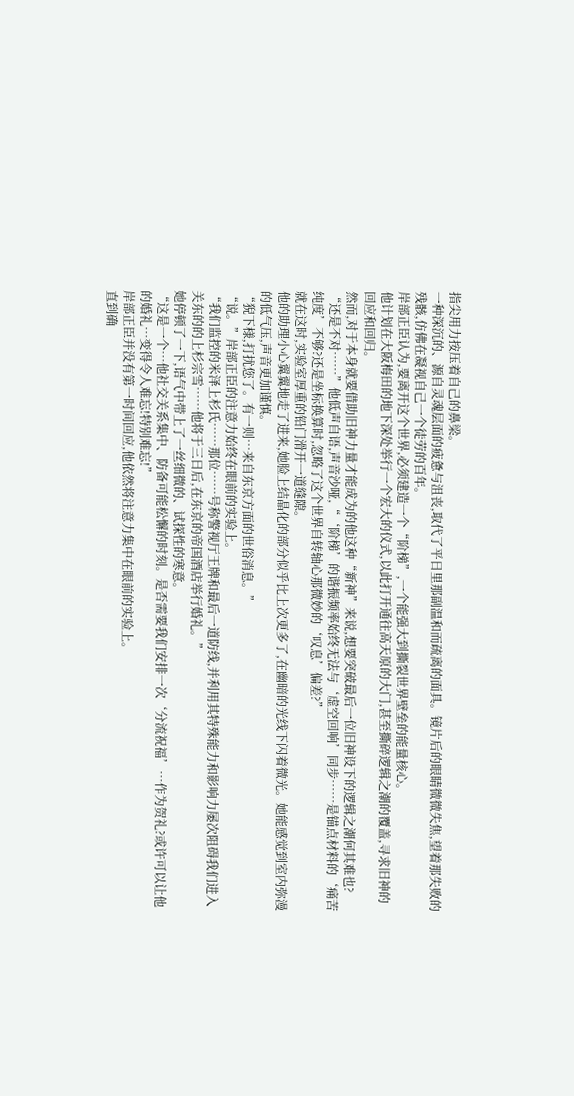指尖用力按压着自己的鼻梁。
一种深沉的、源自灵魂层面的疲惫与沮丧,取代了平日里那副温和而疏离的面具。镜片后的眼睛微微失焦,望着那失败的残骸,仿佛在凝视自己一个徒劳的百年。
岸部正臣认为,要离开这个世界,必须建造一个“阶梯”,一个能强大到撕裂世界壁垒的能量核心。
他计划在大阪梅田的地下深处举行一个宏大的仪式,以此打开通往高天原的大门,甚至撕碎逻辑之潮的覆盖,寻求旧神的回应和回归。
然而,对于本身就要借助旧神力量才能成为的他这种“新神”来说,想要突破最后一位旧神设下的逻辑之潮何其难也?
“还是不对……”他低声自语,声音沙哑,“‘阶梯’的谐振频率始终无法与‘虚空回响’同步……是锚点材料的‘痛苦纯度’不够?还是坐标换算时,忽略了这个世界自转轴心那微妙的‘叹息’偏差?”
就在这时,实验室厚重的铅门滑开一道缝隙。
他的助理小心翼翼地走了进来,她脸上结晶化的部分似乎比上次更多了,在幽暗的光线下闪着微光。她能感觉到室内弥漫的低气压,声音更加谨慎。
“猊下様,打扰您了。有一则…来自东京方面的世俗消息。”
“说。”岸部正臣的注意力始终在眼前的实验上。
“我们监控的米泽上杉氏……那位……号称警视厅王牌和最后一道防线,并利用其特殊能力和影响力屡次阻碍我们进入关东的的上杉宗雪……他将于三日后,在东京的帝国酒店举行婚礼。”
她停顿了一下,语气中带上了一丝细微的、试探性的寒意。
“这是一个…他社交关系集中、防备可能松懈的时刻。是否需要我们安排一次‘分流祝福’…作为贺礼?或许可以让他的婚礼…变得令人难忘!特别难忘!”
岸部正臣并没有第一时间回应,他依然将注意力集中在眼前的实验上。
直到确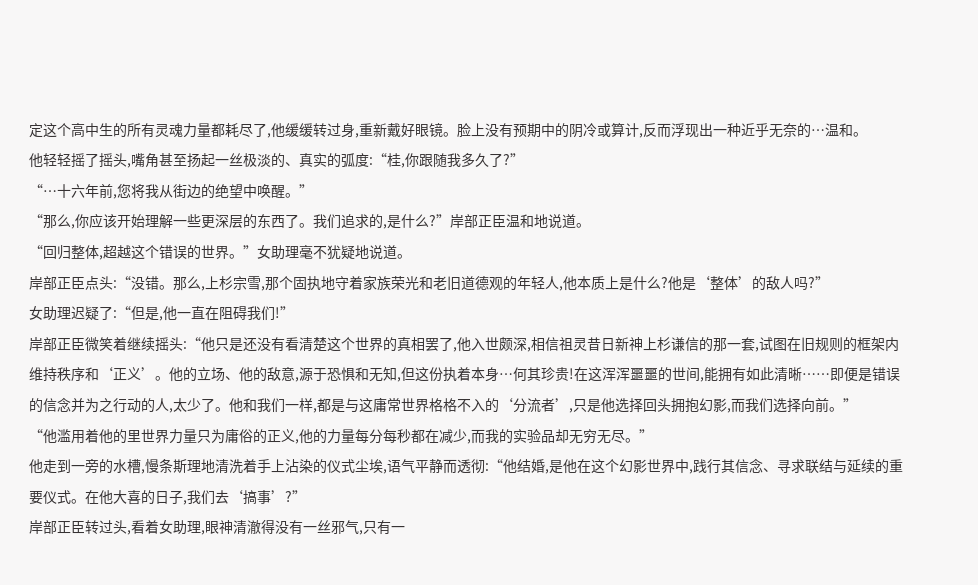定这个高中生的所有灵魂力量都耗尽了,他缓缓转过身,重新戴好眼镜。脸上没有预期中的阴冷或算计,反而浮现出一种近乎无奈的…温和。
他轻轻摇了摇头,嘴角甚至扬起一丝极淡的、真实的弧度:“桂,你跟随我多久了?”
“…十六年前,您将我从街边的绝望中唤醒。”
“那么,你应该开始理解一些更深层的东西了。我们追求的,是什么?”岸部正臣温和地说道。
“回归整体,超越这个错误的世界。”女助理毫不犹疑地说道。
岸部正臣点头:“没错。那么,上杉宗雪,那个固执地守着家族荣光和老旧道德观的年轻人,他本质上是什么?他是‘整体’的敌人吗?”
女助理迟疑了:“但是,他一直在阻碍我们!”
岸部正臣微笑着继续摇头:“他只是还没有看清楚这个世界的真相罢了,他入世颇深,相信祖灵昔日新神上杉谦信的那一套,试图在旧规则的框架内维持秩序和‘正义’。他的立场、他的敌意,源于恐惧和无知,但这份执着本身…何其珍贵!在这浑浑噩噩的世间,能拥有如此清晰……即便是错误的信念并为之行动的人,太少了。他和我们一样,都是与这庸常世界格格不入的‘分流者’,只是他选择回头拥抱幻影,而我们选择向前。”
“他滥用着他的里世界力量只为庸俗的正义,他的力量每分每秒都在减少,而我的实验品却无穷无尽。”
他走到一旁的水槽,慢条斯理地清洗着手上沾染的仪式尘埃,语气平静而透彻:“他结婚,是他在这个幻影世界中,践行其信念、寻求联结与延续的重要仪式。在他大喜的日子,我们去‘搞事’?”
岸部正臣转过头,看着女助理,眼神清澈得没有一丝邪气,只有一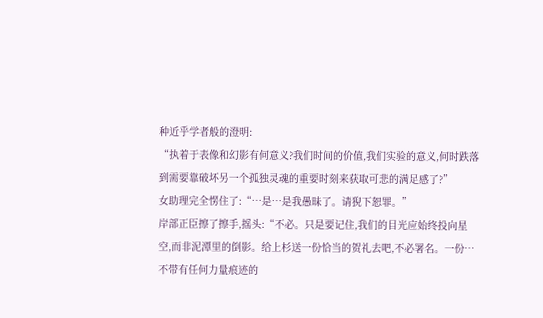种近乎学者般的澄明:
“执着于表像和幻影有何意义?我们时间的价值,我们实验的意义,何时跌落到需要靠破坏另一个孤独灵魂的重要时刻来获取可悲的满足感了?”
女助理完全愣住了:“…是…是我愚昧了。请猊下恕罪。”
岸部正臣擦了擦手,摇头:“不必。只是要记住,我们的目光应始终投向星空,而非泥潭里的倒影。给上杉送一份恰当的贺礼去吧,不必署名。一份…不带有任何力量痕迹的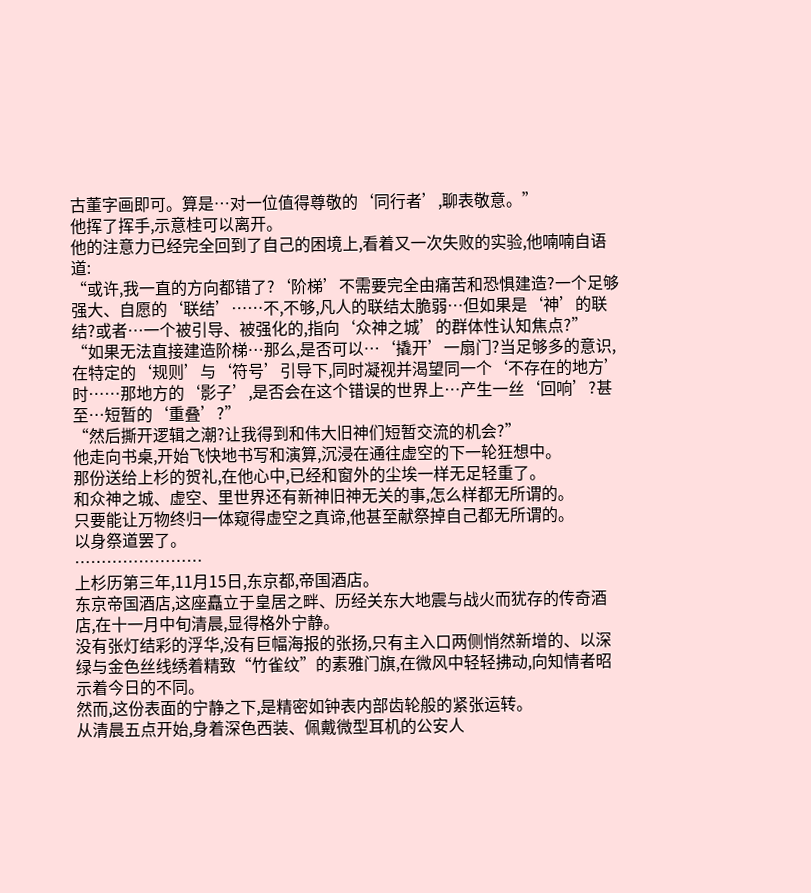古董字画即可。算是…对一位值得尊敬的‘同行者’,聊表敬意。”
他挥了挥手,示意桂可以离开。
他的注意力已经完全回到了自己的困境上,看着又一次失败的实验,他喃喃自语道:
“或许,我一直的方向都错了?‘阶梯’不需要完全由痛苦和恐惧建造?一个足够强大、自愿的‘联结’……不,不够,凡人的联结太脆弱…但如果是‘神’的联结?或者…一个被引导、被强化的,指向‘众神之城’的群体性认知焦点?”
“如果无法直接建造阶梯…那么,是否可以…‘撬开’一扇门?当足够多的意识,在特定的‘规则’与‘符号’引导下,同时凝视并渴望同一个‘不存在的地方’时……那地方的‘影子’,是否会在这个错误的世界上…产生一丝‘回响’?甚至…短暂的‘重叠’?”
“然后撕开逻辑之潮?让我得到和伟大旧神们短暂交流的机会?”
他走向书桌,开始飞快地书写和演算,沉浸在通往虚空的下一轮狂想中。
那份送给上杉的贺礼,在他心中,已经和窗外的尘埃一样无足轻重了。
和众神之城、虚空、里世界还有新神旧神无关的事,怎么样都无所谓的。
只要能让万物终归一体窥得虚空之真谛,他甚至献祭掉自己都无所谓的。
以身祭道罢了。
……………………
上杉历第三年,11月15日,东京都,帝国酒店。
东京帝国酒店,这座矗立于皇居之畔、历经关东大地震与战火而犹存的传奇酒店,在十一月中旬清晨,显得格外宁静。
没有张灯结彩的浮华,没有巨幅海报的张扬,只有主入口两侧悄然新增的、以深绿与金色丝线绣着精致“竹雀纹”的素雅门旗,在微风中轻轻拂动,向知情者昭示着今日的不同。
然而,这份表面的宁静之下,是精密如钟表内部齿轮般的紧张运转。
从清晨五点开始,身着深色西装、佩戴微型耳机的公安人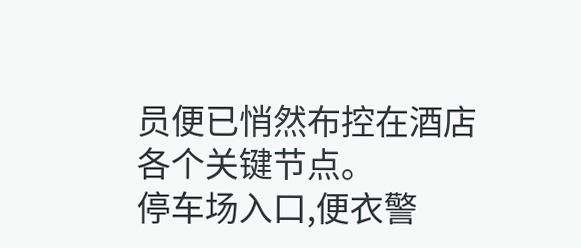员便已悄然布控在酒店各个关键节点。
停车场入口,便衣警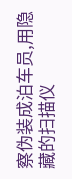察伪装成泊车员,用隐藏的扫描仪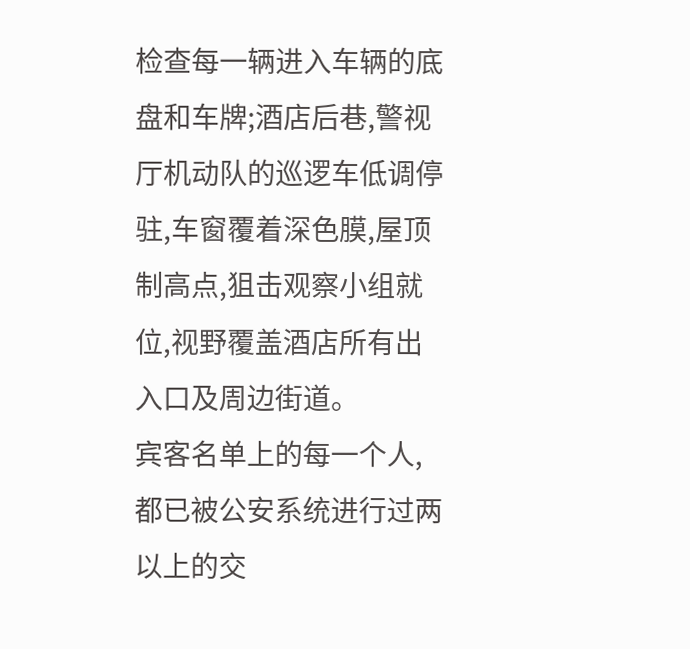检查每一辆进入车辆的底盘和车牌;酒店后巷,警视厅机动队的巡逻车低调停驻,车窗覆着深色膜,屋顶制高点,狙击观察小组就位,视野覆盖酒店所有出入口及周边街道。
宾客名单上的每一个人,都已被公安系统进行过两以上的交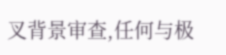叉背景审查,任何与极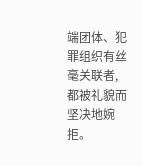端团体、犯罪组织有丝毫关联者,都被礼貌而坚决地婉拒。